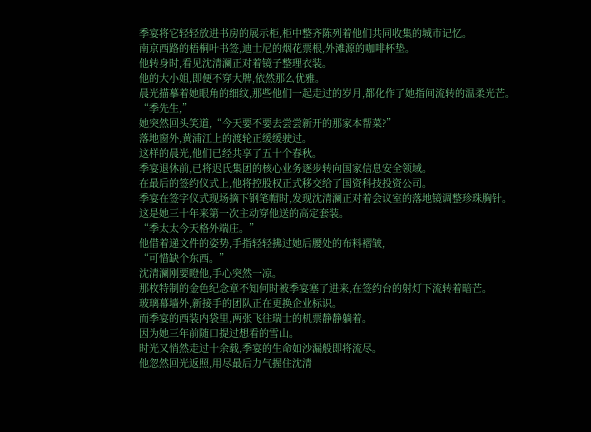季宴将它轻轻放进书房的展示柜,柜中整齐陈列着他们共同收集的城市记忆。
南京西路的梧桐叶书签,迪士尼的烟花票根,外滩源的咖啡杯垫。
他转身时,看见沈清澜正对着镜子整理衣装。
他的大小姐,即便不穿大牌,依然那么优雅。
晨光描摹着她眼角的细纹,那些他们一起走过的岁月,都化作了她指间流转的温柔光芒。
“季先生,”
她突然回头笑道,“今天要不要去尝尝新开的那家本帮菜?”
落地窗外,黄浦江上的渡轮正缓缓驶过。
这样的晨光,他们已经共享了五十个春秋。
季宴退休前,已将迟氏集团的核心业务逐步转向国家信息安全领域。
在最后的签约仪式上,他将控股权正式移交给了国资科技投资公司。
季宴在签字仪式现场摘下钢笔帽时,发现沈清澜正对着会议室的落地镜调整珍珠胸针。
这是她三十年来第一次主动穿他送的高定套装。
“季太太今天格外端庄。”
他借着递文件的姿势,手指轻轻拂过她后腰处的布料褶皱,
“可惜缺个东西。”
沈清澜刚要瞪他,手心突然一凉。
那枚特制的金色纪念章不知何时被季宴塞了进来,在签约台的射灯下流转着暗芒。
玻璃幕墙外,新接手的团队正在更换企业标识。
而季宴的西装内袋里,两张飞往瑞士的机票静静躺着。
因为她三年前随口提过想看的雪山。
时光又悄然走过十余载,季宴的生命如沙漏般即将流尽。
他忽然回光返照,用尽最后力气握住沈清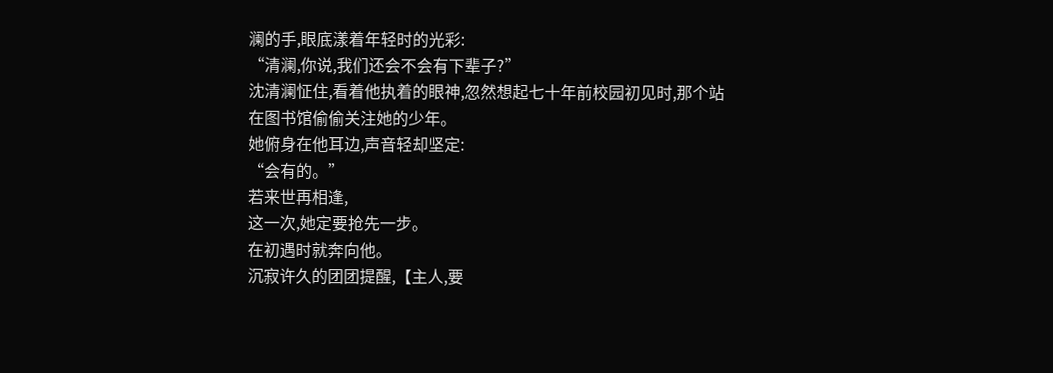澜的手,眼底漾着年轻时的光彩:
“清澜,你说,我们还会不会有下辈子?”
沈清澜怔住,看着他执着的眼神,忽然想起七十年前校园初见时,那个站在图书馆偷偷关注她的少年。
她俯身在他耳边,声音轻却坚定:
“会有的。”
若来世再相逢,
这一次,她定要抢先一步。
在初遇时就奔向他。
沉寂许久的团团提醒,【主人,要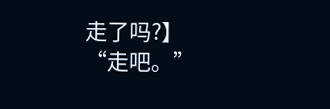走了吗?】
“走吧。”